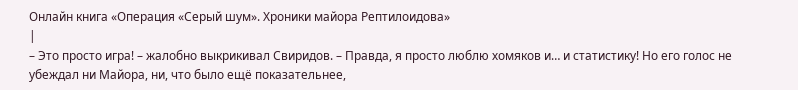Онлайн книга «Операция «Серый шум». Хроники майора Рептилоидова»
|
– Это просто игра! – жалобно выкрикивал Свиридов. – Правда, я просто люблю хомяков и… и статистику! Но его голос не убеждал ни Майора, ни, что было ещё показательнее,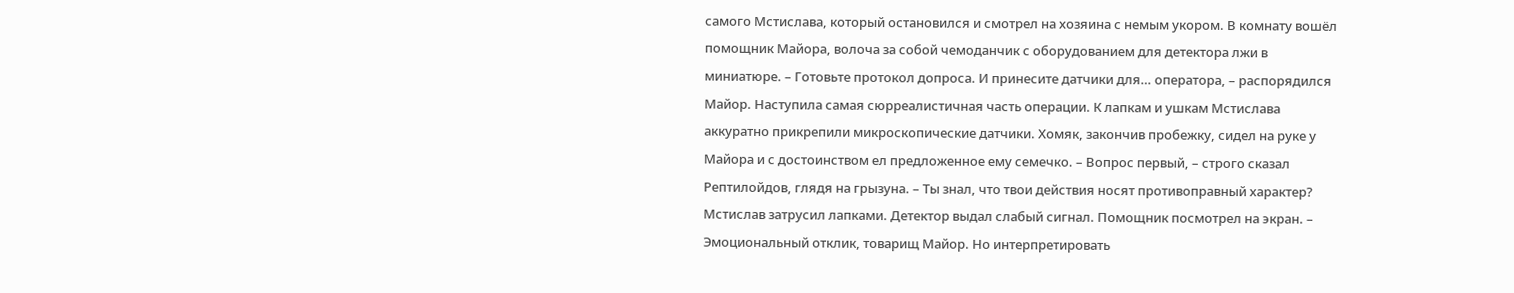самого Мстислава, который остановился и смотрел на хозяина с немым укором. В комнату вошёл помощник Майора, волоча за собой чемоданчик с оборудованием для детектора лжи в миниатюре. – Готовьте протокол допроса. И принесите датчики для… оператора, – распорядился Майор. Наступила самая сюрреалистичная часть операции. К лапкам и ушкам Мстислава аккуратно прикрепили микроскопические датчики. Хомяк, закончив пробежку, сидел на руке у Майора и с достоинством ел предложенное ему семечко. – Вопрос первый, – строго сказал Рептилойдов, глядя на грызуна. – Ты знал, что твои действия носят противоправный характер? Мстислав затрусил лапками. Детектор выдал слабый сигнал. Помощник посмотрел на экран. – Эмоциональный отклик, товарищ Майор. Но интерпретировать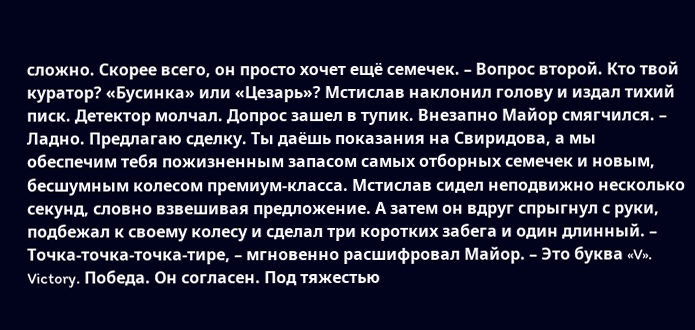сложно. Скорее всего, он просто хочет ещё семечек. – Вопрос второй. Кто твой куратор? «Бусинка» или «Цезарь»? Мстислав наклонил голову и издал тихий писк. Детектор молчал. Допрос зашел в тупик. Внезапно Майор смягчился. – Ладно. Предлагаю сделку. Ты даёшь показания на Свиридова, а мы обеспечим тебя пожизненным запасом самых отборных семечек и новым, бесшумным колесом премиум-класса. Мстислав сидел неподвижно несколько секунд, словно взвешивая предложение. А затем он вдруг спрыгнул с руки, подбежал к своему колесу и сделал три коротких забега и один длинный. – Точка-точка-точка-тире, – мгновенно расшифровал Майор. – Это буква «V». Victory. Победа. Он согласен. Под тяжестью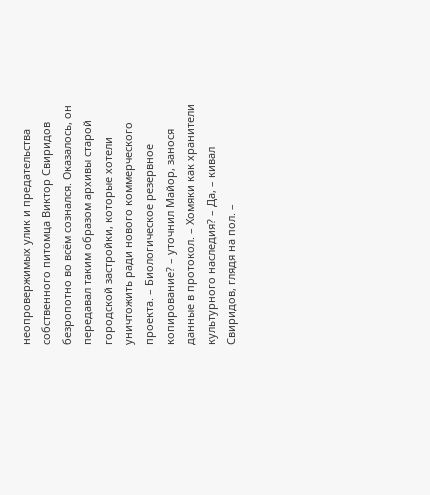неопровержимых улик и предательства собственного питомца Виктор Свиридов безропотно во всём сознался. Оказалось, он передавал таким образом архивы старой городской застройки, которые хотели уничтожить ради нового коммерческого проекта. – Биологическое резервное копирование? – уточнил Майор, занося данные в протокол. – Хомяки как хранители культурного наследия? – Да, – кивал Свиридов, глядя на пол. –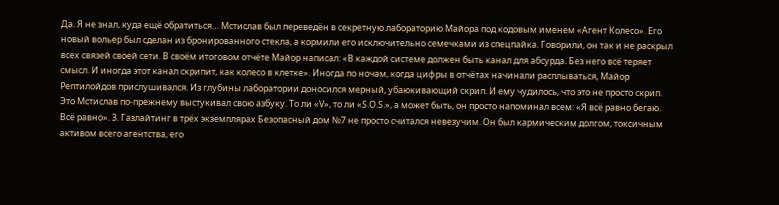Да. Я не знал, куда ещё обратиться… Мстислав был переведён в секретную лабораторию Майора под кодовым именем «Агент Колесо». Его новый вольер был сделан из бронированного стекла, а кормили его исключительно семечками из спецпайка. Говорили, он так и не раскрыл всех связей своей сети. В своём итоговом отчёте Майор написал: «В каждой системе должен быть канал для абсурда. Без него всё теряет смысл. И иногда этот канал скрипит, как колесо в клетке». Иногда по ночам, когда цифры в отчётах начинали расплываться, Майор Рептилойдов прислушивался. Из глубины лаборатории доносился мерный, убаюкивающий скрип. И ему чудилось, что это не просто скрип. Это Мстислав по-прежнему выстукивал свою азбуку. То ли «V», то ли «S.O.S.», а может быть, он просто напоминал всем: «Я всё равно бегаю. Всё равно». 3. Газлайтинг в трёх экземплярах Безопасный дом №7 не просто считался невезучим. Он был кармическим долгом, токсичным активом всего агентства, его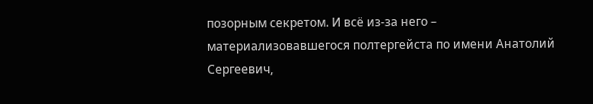позорным секретом. И всё из-за него – материализовавшегося полтергейста по имени Анатолий Сергеевич,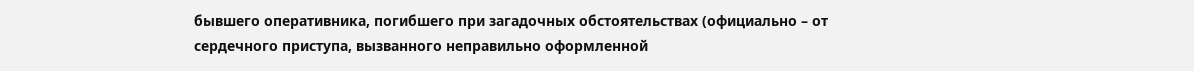бывшего оперативника, погибшего при загадочных обстоятельствах (официально – от сердечного приступа, вызванного неправильно оформленной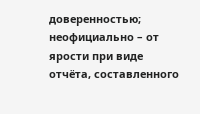доверенностью; неофициально – от ярости при виде отчёта, составленного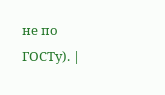не по ГОСТу). |